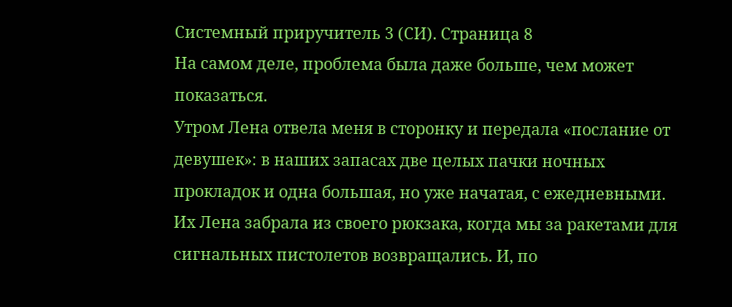Системный приручитель 3 (СИ). Страница 8
На самом деле, проблема была даже больше, чем может показаться.
Утром Лена отвела меня в сторонку и передала «послание от девушек»: в наших запасах две целых пачки ночных прокладок и одна большая, но уже начатая, с ежедневными. Их Лена забрала из своего рюкзака, когда мы за ракетами для сигнальных пистолетов возвращались. И, по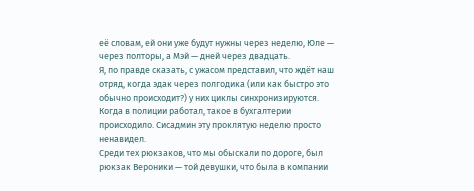её словам, ей они уже будут нужны через неделю, Юле — через полторы, а Мэй — дней через двадцать.
Я, по правде сказать, с ужасом представил, что ждёт наш отряд, когда эдак через полгодика (или как быстро это обычно происходит?) у них циклы синхронизируются. Когда в полиции работал, такое в бухгалтерии происходило. Сисадмин эту проклятую неделю просто ненавидел.
Среди тех рюкзаков, что мы обыскали по дороге, был рюкзак Вероники — той девушки, что была в компании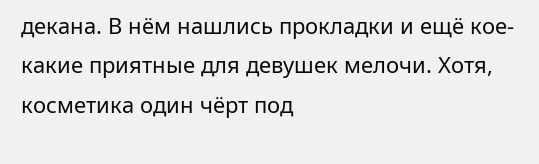декана. В нём нашлись прокладки и ещё кое-какие приятные для девушек мелочи. Хотя, косметика один чёрт под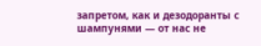запретом, как и дезодоранты с шампунями — от нас не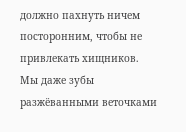должно пахнуть ничем посторонним, чтобы не привлекать хищников.
Мы даже зубы разжёванными веточками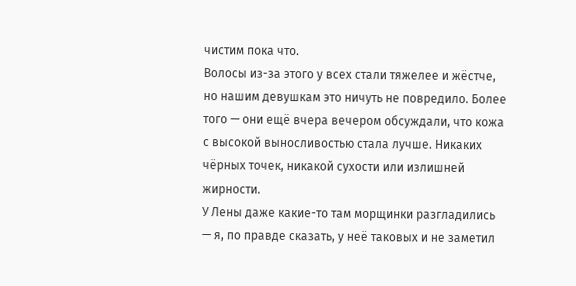чистим пока что.
Волосы из-за этого у всех стали тяжелее и жёстче, но нашим девушкам это ничуть не повредило. Более того — они ещё вчера вечером обсуждали, что кожа с высокой выносливостью стала лучше. Никаких чёрных точек, никакой сухости или излишней жирности.
У Лены даже какие-то там морщинки разгладились — я, по правде сказать, у неё таковых и не заметил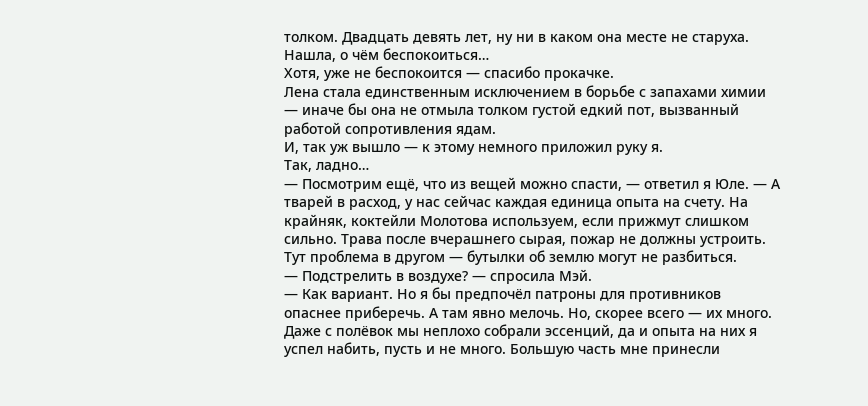толком. Двадцать девять лет, ну ни в каком она месте не старуха. Нашла, о чём беспокоиться…
Хотя, уже не беспокоится — спасибо прокачке.
Лена стала единственным исключением в борьбе с запахами химии — иначе бы она не отмыла толком густой едкий пот, вызванный работой сопротивления ядам.
И, так уж вышло — к этому немного приложил руку я.
Так, ладно…
— Посмотрим ещё, что из вещей можно спасти, — ответил я Юле. — А тварей в расход, у нас сейчас каждая единица опыта на счету. На крайняк, коктейли Молотова используем, если прижмут слишком сильно. Трава после вчерашнего сырая, пожар не должны устроить. Тут проблема в другом — бутылки об землю могут не разбиться.
— Подстрелить в воздухе? — спросила Мэй.
— Как вариант. Но я бы предпочёл патроны для противников опаснее приберечь. А там явно мелочь. Но, скорее всего — их много.
Даже с полёвок мы неплохо собрали эссенций, да и опыта на них я успел набить, пусть и не много. Большую часть мне принесли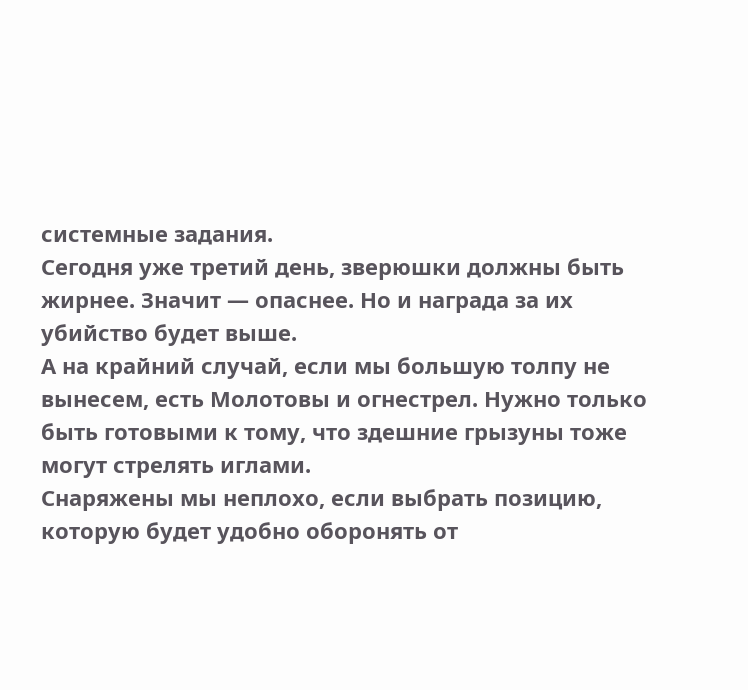системные задания.
Сегодня уже третий день, зверюшки должны быть жирнее. Значит — опаснее. Но и награда за их убийство будет выше.
А на крайний случай, если мы большую толпу не вынесем, есть Молотовы и огнестрел. Нужно только быть готовыми к тому, что здешние грызуны тоже могут стрелять иглами.
Снаряжены мы неплохо, если выбрать позицию, которую будет удобно оборонять от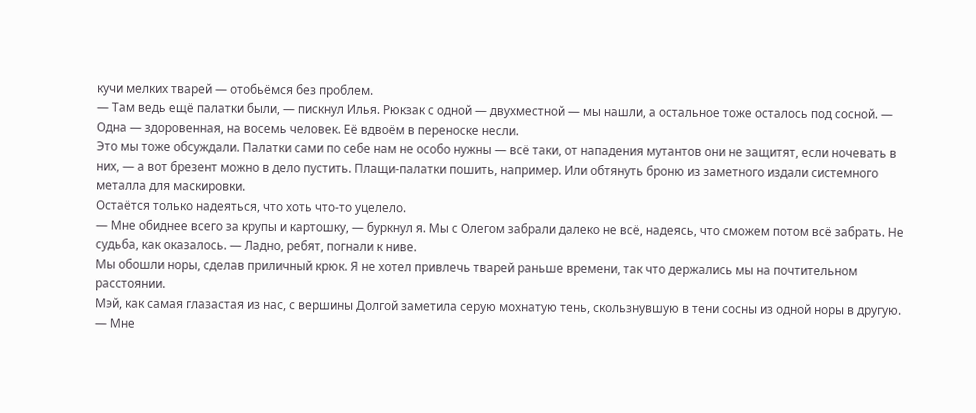кучи мелких тварей — отобьёмся без проблем.
— Там ведь ещё палатки были, — пискнул Илья. Рюкзак с одной — двухместной — мы нашли, а остальное тоже осталось под сосной. — Одна — здоровенная, на восемь человек. Её вдвоём в переноске несли.
Это мы тоже обсуждали. Палатки сами по себе нам не особо нужны — всё таки, от нападения мутантов они не защитят, если ночевать в них, — а вот брезент можно в дело пустить. Плащи-палатки пошить, например. Или обтянуть броню из заметного издали системного металла для маскировки.
Остаётся только надеяться, что хоть что-то уцелело.
— Мне обиднее всего за крупы и картошку, — буркнул я. Мы с Олегом забрали далеко не всё, надеясь, что сможем потом всё забрать. Не судьба, как оказалось. — Ладно, ребят, погнали к ниве.
Мы обошли норы, сделав приличный крюк. Я не хотел привлечь тварей раньше времени, так что держались мы на почтительном расстоянии.
Мэй, как самая глазастая из нас, с вершины Долгой заметила серую мохнатую тень, скользнувшую в тени сосны из одной норы в другую.
— Мне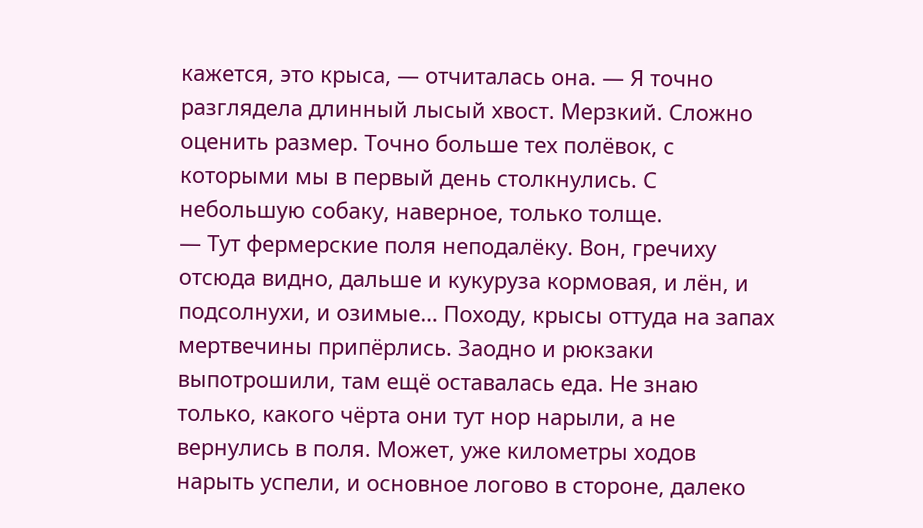кажется, это крыса, — отчиталась она. — Я точно разглядела длинный лысый хвост. Мерзкий. Сложно оценить размер. Точно больше тех полёвок, с которыми мы в первый день столкнулись. С небольшую собаку, наверное, только толще.
— Тут фермерские поля неподалёку. Вон, гречиху отсюда видно, дальше и кукуруза кормовая, и лён, и подсолнухи, и озимые… Походу, крысы оттуда на запах мертвечины припёрлись. Заодно и рюкзаки выпотрошили, там ещё оставалась еда. Не знаю только, какого чёрта они тут нор нарыли, а не вернулись в поля. Может, уже километры ходов нарыть успели, и основное логово в стороне, далеко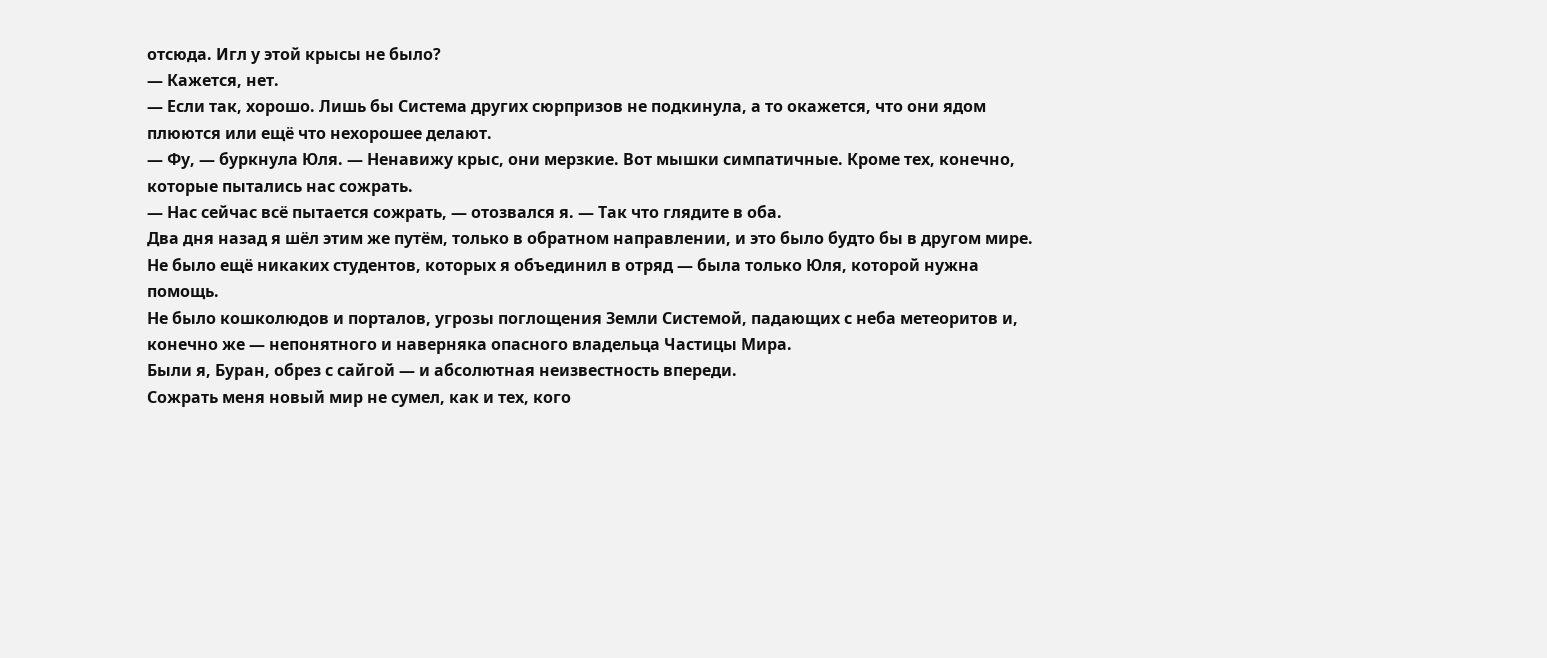отсюда. Игл у этой крысы не было?
— Кажется, нет.
— Если так, хорошо. Лишь бы Система других сюрпризов не подкинула, а то окажется, что они ядом плюются или ещё что нехорошее делают.
— Фу, — буркнула Юля. — Ненавижу крыс, они мерзкие. Вот мышки симпатичные. Кроме тех, конечно, которые пытались нас сожрать.
— Нас сейчас всё пытается сожрать, — отозвался я. — Так что глядите в оба.
Два дня назад я шёл этим же путём, только в обратном направлении, и это было будто бы в другом мире. Не было ещё никаких студентов, которых я объединил в отряд — была только Юля, которой нужна помощь.
Не было кошколюдов и порталов, угрозы поглощения Земли Системой, падающих с неба метеоритов и, конечно же — непонятного и наверняка опасного владельца Частицы Мира.
Были я, Буран, обрез с сайгой — и абсолютная неизвестность впереди.
Сожрать меня новый мир не сумел, как и тех, кого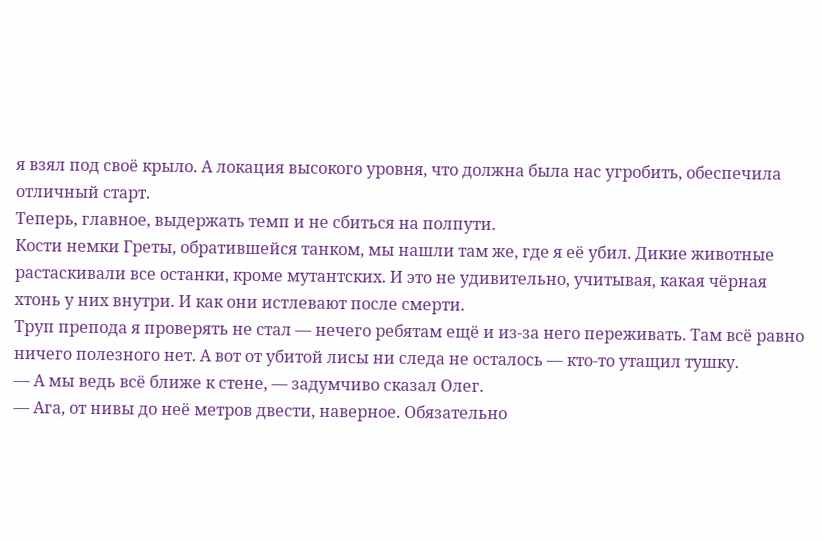я взял под своё крыло. А локация высокого уровня, что должна была нас угробить, обеспечила отличный старт.
Теперь, главное, выдержать темп и не сбиться на полпути.
Кости немки Греты, обратившейся танком, мы нашли там же, где я её убил. Дикие животные растаскивали все останки, кроме мутантских. И это не удивительно, учитывая, какая чёрная хтонь у них внутри. И как они истлевают после смерти.
Труп препода я проверять не стал — нечего ребятам ещё и из-за него переживать. Там всё равно ничего полезного нет. А вот от убитой лисы ни следа не осталось — кто-то утащил тушку.
— А мы ведь всё ближе к стене, — задумчиво сказал Олег.
— Ага, от нивы до неё метров двести, наверное. Обязательно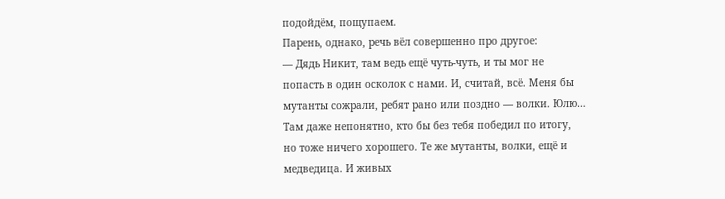подойдём, пощупаем.
Парень, однако, речь вёл совершенно про другое:
— Дядь Никит, там ведь ещё чуть-чуть, и ты мог не попасть в один осколок с нами. И, считай, всё. Меня бы мутанты сожрали, ребят рано или поздно — волки. Юлю… Там даже непонятно, кто бы без тебя победил по итогу, но тоже ничего хорошего. Те же мутанты, волки, ещё и медведица. И живых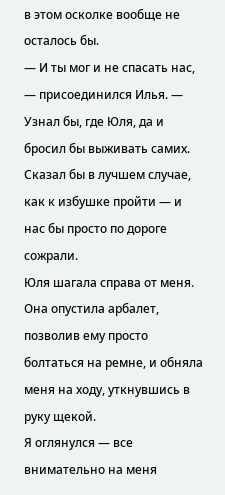в этом осколке вообще не осталось бы.
— И ты мог и не спасать нас, — присоединился Илья. — Узнал бы, где Юля, да и бросил бы выживать самих. Сказал бы в лучшем случае, как к избушке пройти — и нас бы просто по дороге сожрали.
Юля шагала справа от меня. Она опустила арбалет, позволив ему просто болтаться на ремне, и обняла меня на ходу, уткнувшись в руку щекой.
Я оглянулся — все внимательно на меня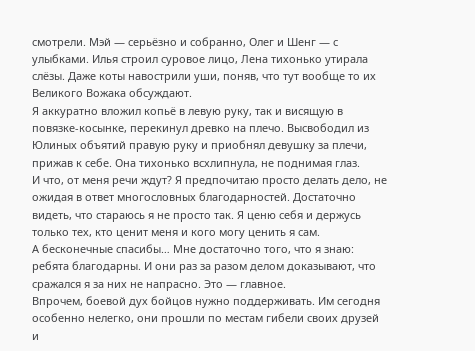смотрели. Мэй — серьёзно и собранно, Олег и Шенг — с улыбками. Илья строил суровое лицо, Лена тихонько утирала слёзы. Даже коты навострили уши, поняв, что тут вообще то их Великого Вожака обсуждают.
Я аккуратно вложил копьё в левую руку, так и висящую в повязке-косынке, перекинул древко на плечо. Высвободил из Юлиных объятий правую руку и приобнял девушку за плечи, прижав к себе. Она тихонько всхлипнула, не поднимая глаз.
И что, от меня речи ждут? Я предпочитаю просто делать дело, не ожидая в ответ многословных благодарностей. Достаточно видеть, что стараюсь я не просто так. Я ценю себя и держусь только тех, кто ценит меня и кого могу ценить я сам.
А бесконечные спасибы… Мне достаточно того, что я знаю: ребята благодарны. И они раз за разом делом доказывают, что сражался я за них не напрасно. Это — главное.
Впрочем, боевой дух бойцов нужно поддерживать. Им сегодня особенно нелегко, они прошли по местам гибели своих друзей и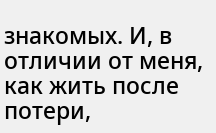знакомых. И, в отличии от меня, как жить после потери,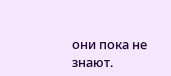они пока не знают.